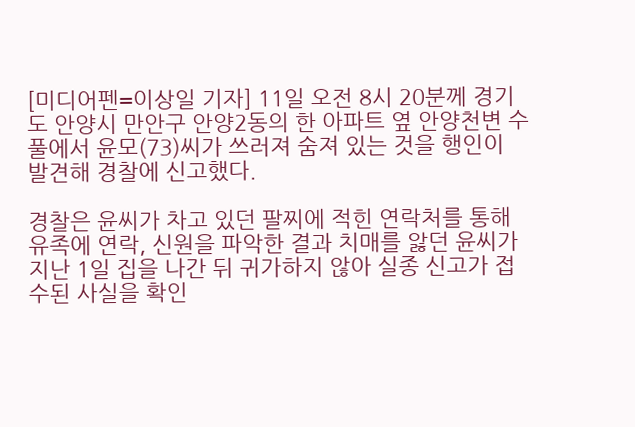[미디어펜=이상일 기자] 11일 오전 8시 20분께 경기도 안양시 만안구 안양2동의 한 아파트 옆 안양천변 수풀에서 윤모(73)씨가 쓰러져 숨져 있는 것을 행인이 발견해 경찰에 신고했다.

경찰은 윤씨가 차고 있던 팔찌에 적힌 연락처를 통해 유족에 연락, 신원을 파악한 결과 치매를 앓던 윤씨가 지난 1일 집을 나간 뒤 귀가하지 않아 실종 신고가 접수된 사실을 확인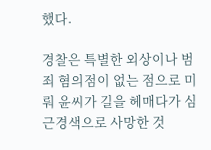했다.

경찰은 특별한 외상이나 범죄 혐의점이 없는 점으로 미뤄 윤씨가 길을 헤매다가 심근경색으로 사망한 것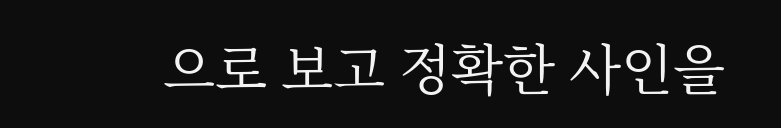으로 보고 정확한 사인을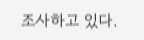조사하고 있다.